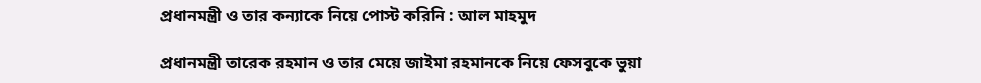প্রধানমন্ত্রী ও তার কন্যাকে নিয়ে পোস্ট করিনি : আল মাহমুদ

প্রধানমন্ত্রী তারেক রহমান ও তার মেয়ে জাইমা রহমানকে নিয়ে ফেসবুকে ভুয়া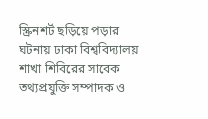স্ক্রিনশর্ট ছড়িয়ে পড়ার ঘটনায় ঢাকা বিশ্ববিদ্যালয় শাখা শিবিরের সাবেক তথ্যপ্রযুক্তি সম্পাদক ও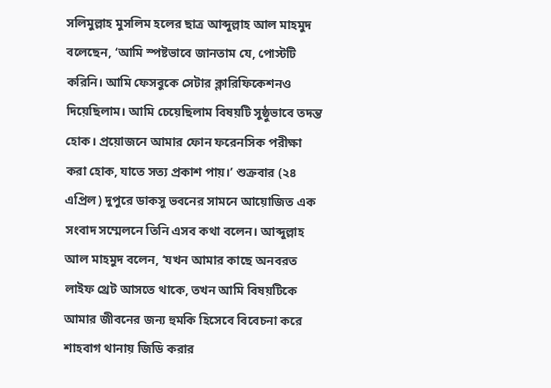সলিমুল্লাহ মুসলিম হলের ছাত্র আব্দুল্লাহ আল মাহমুদ বলেছেন, ‘আমি স্পষ্টভাবে জানতাম যে, পোস্টটি করিনি। আমি ফেসবুকে সেটার ক্লারিফিকেশনও দিয়েছিলাম। আমি চেয়েছিলাম বিষয়টি সুষ্ঠুভাবে তদন্ত হোক। প্রয়োজনে আমার ফোন ফরেনসিক পরীক্ষা করা হোক, যাতে সত্য প্রকাশ পায়।’ শুক্রবার (২৪ এপ্রিল) দুপুরে ডাকসু ভবনের সামনে আয়োজিত এক সংবাদ সম্মেলনে তিনি এসব কথা বলেন। আব্দুল্লাহ আল মাহমুদ বলেন, ‘যখন আমার কাছে অনবরত লাইফ থ্রেট আসতে থাকে, তখন আমি বিষয়টিকে আমার জীবনের জন্য হুমকি হিসেবে বিবেচনা করে শাহবাগ থানায় জিডি করার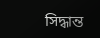সিদ্ধান্ত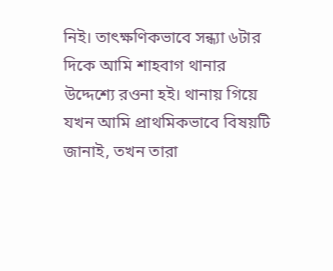নিই। তাৎক্ষণিকভাবে সন্ধ্যা ৬টার দিকে আমি শাহবাগ থানার উদ্দেশ্যে রওনা হই। থানায় গিয়ে যখন আমি প্রাথমিকভাবে বিষয়টি জানাই, তখন তারা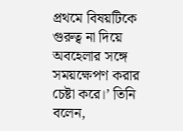প্রথমে বিষয়টিকে গুরুত্ব না দিয়ে অবহেলার সঙ্গে সময়ক্ষেপণ করার চেষ্টা করে।’ তিনি বলেন,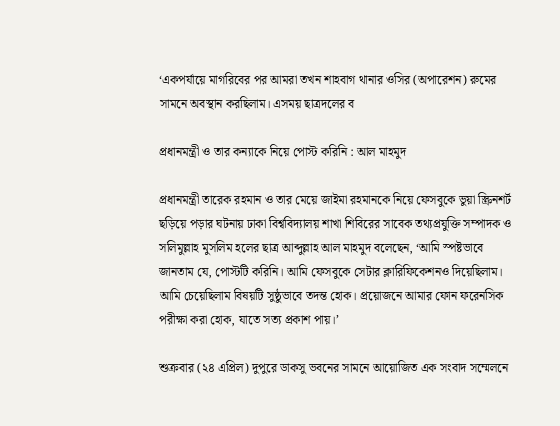‘একপর্যায়ে মাগরিবের পর আমরা তখন শাহবাগ থানার ওসির (অপারেশন) রুমের সামনে অবস্থান করছিলাম। এসময় ছাত্রদলের ব

প্রধানমন্ত্রী ও তার কন্যাকে নিয়ে পোস্ট করিনি : আল মাহমুদ

প্রধানমন্ত্রী তারেক রহমান ও তার মেয়ে জাইমা রহমানকে নিয়ে ফেসবুকে ভুয়া স্ক্রিনশর্ট ছড়িয়ে পড়ার ঘটনায় ঢাকা বিশ্ববিদ্যালয় শাখা শিবিরের সাবেক তথ্যপ্রযুক্তি সম্পাদক ও সলিমুল্লাহ মুসলিম হলের ছাত্র আব্দুল্লাহ আল মাহমুদ বলেছেন, ‘আমি স্পষ্টভাবে জানতাম যে, পোস্টটি করিনি। আমি ফেসবুকে সেটার ক্লারিফিকেশনও দিয়েছিলাম। আমি চেয়েছিলাম বিষয়টি সুষ্ঠুভাবে তদন্ত হোক। প্রয়োজনে আমার ফোন ফরেনসিক পরীক্ষা করা হোক, যাতে সত্য প্রকাশ পায়।’

শুক্রবার (২৪ এপ্রিল) দুপুরে ডাকসু ভবনের সামনে আয়োজিত এক সংবাদ সম্মেলনে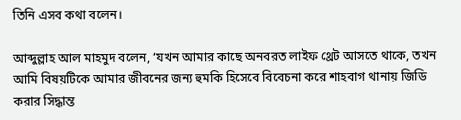তিনি এসব কথা বলেন।

আব্দুল্লাহ আল মাহমুদ বলেন, ‘যখন আমার কাছে অনবরত লাইফ থ্রেট আসতে থাকে, তখন আমি বিষয়টিকে আমার জীবনের জন্য হুমকি হিসেবে বিবেচনা করে শাহবাগ থানায় জিডি করার সিদ্ধান্ত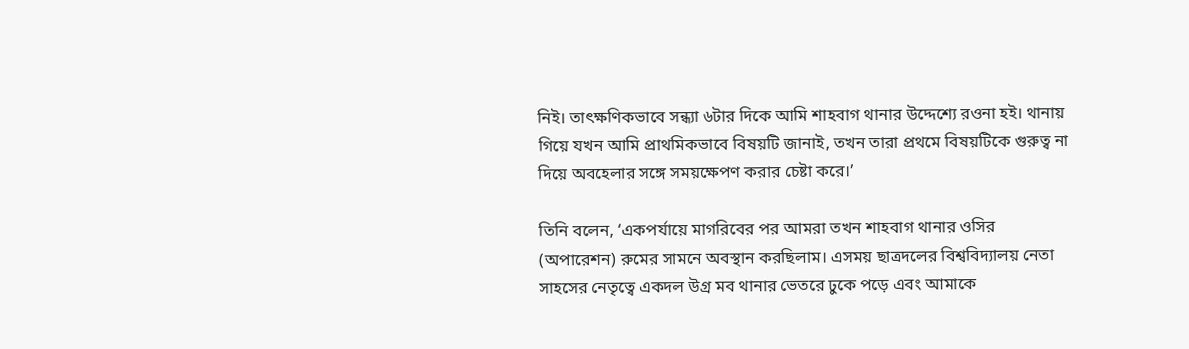নিই। তাৎক্ষণিকভাবে সন্ধ্যা ৬টার দিকে আমি শাহবাগ থানার উদ্দেশ্যে রওনা হই। থানায় গিয়ে যখন আমি প্রাথমিকভাবে বিষয়টি জানাই, তখন তারা প্রথমে বিষয়টিকে গুরুত্ব না দিয়ে অবহেলার সঙ্গে সময়ক্ষেপণ করার চেষ্টা করে।’

তিনি বলেন, ‘একপর্যায়ে মাগরিবের পর আমরা তখন শাহবাগ থানার ওসির (অপারেশন) রুমের সামনে অবস্থান করছিলাম। এসময় ছাত্রদলের বিশ্ববিদ্যালয় নেতা সাহসের নেতৃত্বে একদল উগ্র মব থানার ভেতরে ঢুকে পড়ে এবং আমাকে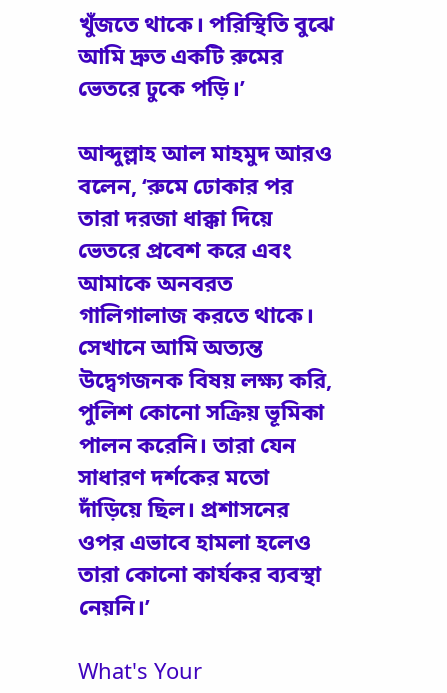খুঁজতে থাকে। পরিস্থিতি বুঝে আমি দ্রুত একটি রুমের ভেতরে ঢুকে পড়ি।’

আব্দুল্লাহ আল মাহমুদ আরও বলেন, ‘রুমে ঢোকার পর তারা দরজা ধাক্কা দিয়ে ভেতরে প্রবেশ করে এবং আমাকে অনবরত গালিগালাজ করতে থাকে। সেখানে আমি অত্যন্ত উদ্বেগজনক বিষয় লক্ষ্য করি, পুলিশ কোনো সক্রিয় ভূমিকা পালন করেনি। তারা যেন সাধারণ দর্শকের মতো দাঁড়িয়ে ছিল। প্রশাসনের ওপর এভাবে হামলা হলেও তারা কোনো কার্যকর ব্যবস্থা নেয়নি।’

What's Your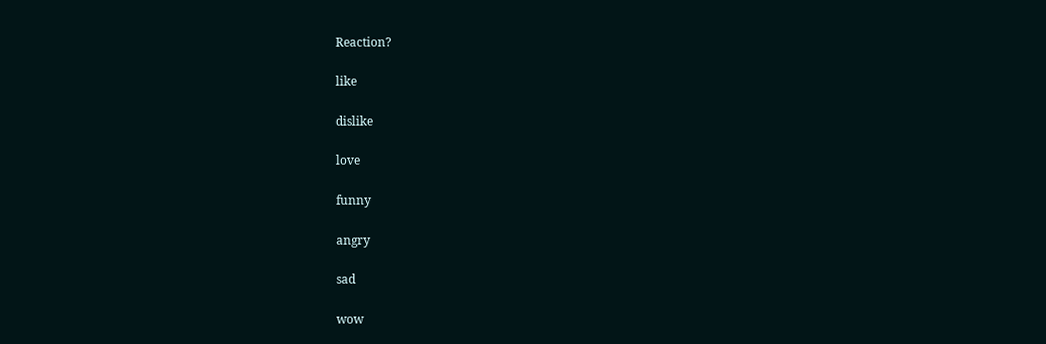Reaction?

like

dislike

love

funny

angry

sad

wow